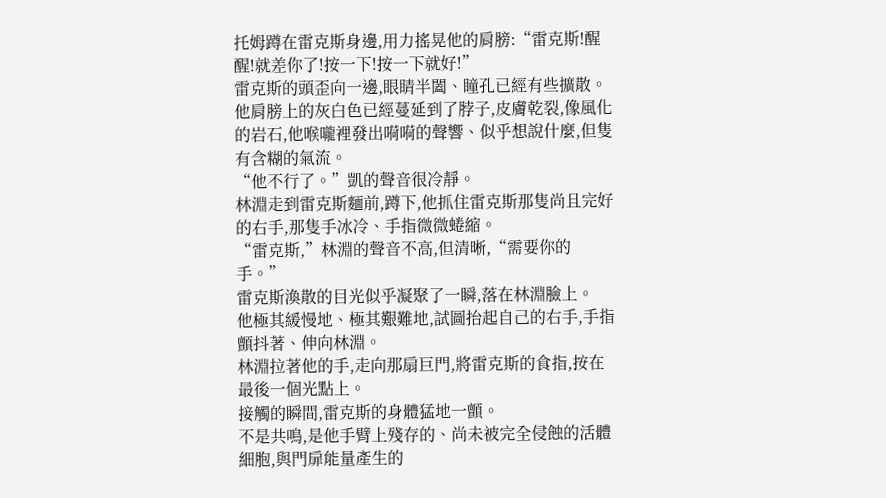托姆蹲在雷克斯身邊,用力搖晃他的肩膀:“雷克斯!醒醒!就差你了!按一下!按一下就好!”
雷克斯的頭歪向一邊,眼睛半闔、瞳孔已經有些擴散。
他肩膀上的灰白色已經蔓延到了脖子,皮膚乾裂,像風化的岩石,他喉嚨裡發出嗬嗬的聲響、似乎想說什麼,但隻有含糊的氣流。
“他不行了。”凱的聲音很冷靜。
林淵走到雷克斯麵前,蹲下,他抓住雷克斯那隻尚且完好的右手,那隻手冰冷、手指微微蜷縮。
“雷克斯,”林淵的聲音不高,但清晰,“需要你的手。”
雷克斯渙散的目光似乎凝聚了一瞬,落在林淵臉上。
他極其緩慢地、極其艱難地,試圖抬起自己的右手,手指顫抖著、伸向林淵。
林淵拉著他的手,走向那扇巨門,將雷克斯的食指,按在最後一個光點上。
接觸的瞬間,雷克斯的身體猛地一顫。
不是共鳴,是他手臂上殘存的、尚未被完全侵蝕的活體細胞,與門扉能量產生的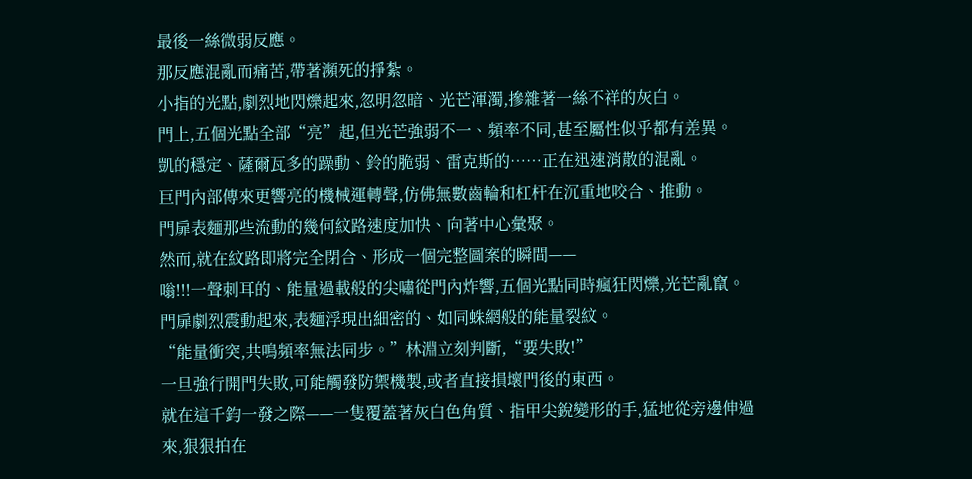最後一絲微弱反應。
那反應混亂而痛苦,帶著瀕死的掙紮。
小指的光點,劇烈地閃爍起來,忽明忽暗、光芒渾濁,摻雜著一絲不祥的灰白。
門上,五個光點全部“亮”起,但光芒強弱不一、頻率不同,甚至屬性似乎都有差異。
凱的穩定、薩爾瓦多的躁動、鈴的脆弱、雷克斯的……正在迅速消散的混亂。
巨門內部傳來更響亮的機械運轉聲,仿佛無數齒輪和杠杆在沉重地咬合、推動。
門扉表麵那些流動的幾何紋路速度加快、向著中心彙聚。
然而,就在紋路即將完全閉合、形成一個完整圖案的瞬間——
嗡!!!一聲刺耳的、能量過載般的尖嘯從門內炸響,五個光點同時瘋狂閃爍,光芒亂竄。
門扉劇烈震動起來,表麵浮現出細密的、如同蛛網般的能量裂紋。
“能量衝突,共鳴頻率無法同步。”林淵立刻判斷,“要失敗!”
一旦強行開門失敗,可能觸發防禦機製,或者直接損壞門後的東西。
就在這千鈞一發之際——一隻覆蓋著灰白色角質、指甲尖銳變形的手,猛地從旁邊伸過來,狠狠拍在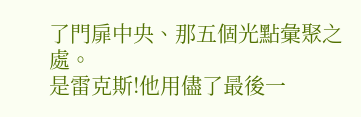了門扉中央、那五個光點彙聚之處。
是雷克斯!他用儘了最後一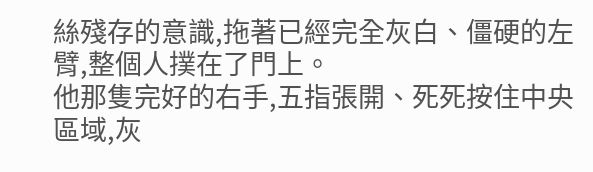絲殘存的意識,拖著已經完全灰白、僵硬的左臂,整個人撲在了門上。
他那隻完好的右手,五指張開、死死按住中央區域,灰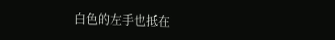白色的左手也抵在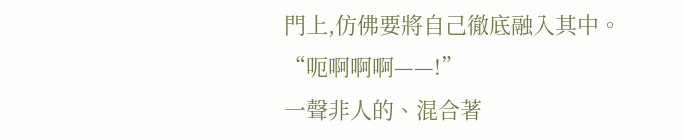門上,仿佛要將自己徹底融入其中。
“呃啊啊啊——!”
一聲非人的、混合著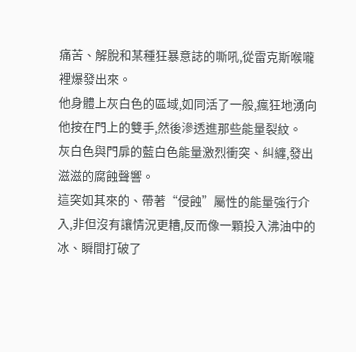痛苦、解脫和某種狂暴意誌的嘶吼,從雷克斯喉嚨裡爆發出來。
他身體上灰白色的區域,如同活了一般,瘋狂地湧向他按在門上的雙手,然後滲透進那些能量裂紋。
灰白色與門扉的藍白色能量激烈衝突、糾纏,發出滋滋的腐蝕聲響。
這突如其來的、帶著“侵蝕”屬性的能量強行介入,非但沒有讓情況更糟,反而像一顆投入沸油中的冰、瞬間打破了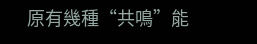原有幾種“共鳴”能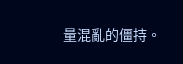量混亂的僵持。